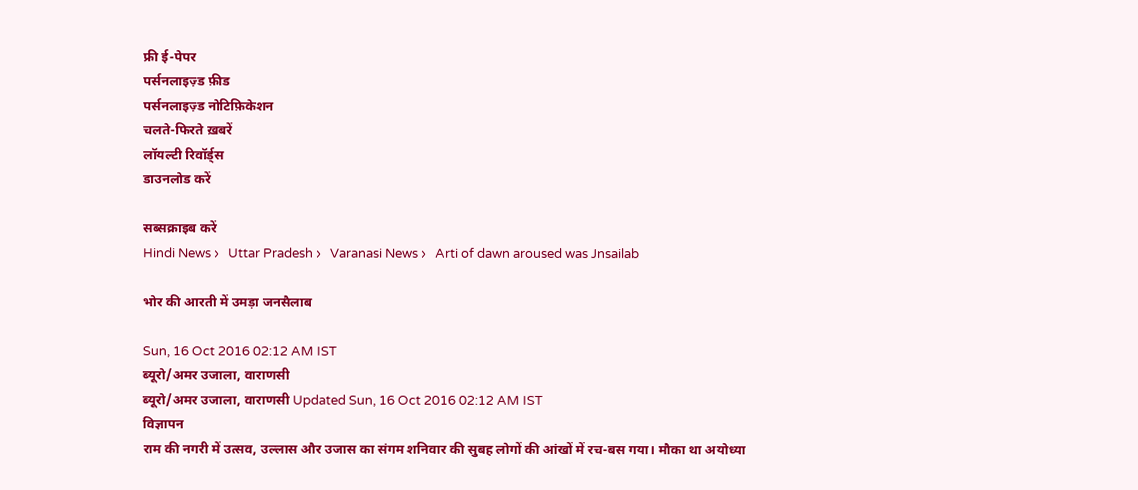फ्री ई-पेपर
पर्सनलाइज़्ड फ़ीड
पर्सनलाइज़्ड नोटिफ़िकेशन
चलते-फिरते ख़बरें
लॉयल्टी रिवॉर्ड्स
डाउनलोड करें

सब्सक्राइब करें
Hindi News ›   Uttar Pradesh ›   Varanasi News ›   Arti of dawn aroused was Jnsailab

भोर की आरती में उमड़ा जनसैलाब

Sun, 16 Oct 2016 02:12 AM IST
ब्यूरो/अमर उजाला, वाराणसी
ब्यूरो/अमर उजाला, वाराणसी Updated Sun, 16 Oct 2016 02:12 AM IST
विज्ञापन
राम की नगरी में उत्सव, उल्लास और उजास का संगम शनिवार की सुबह लोगों की आंखों में रच-बस गया। मौका था अयोध्या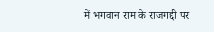में भगवान राम के राजगद्दी पर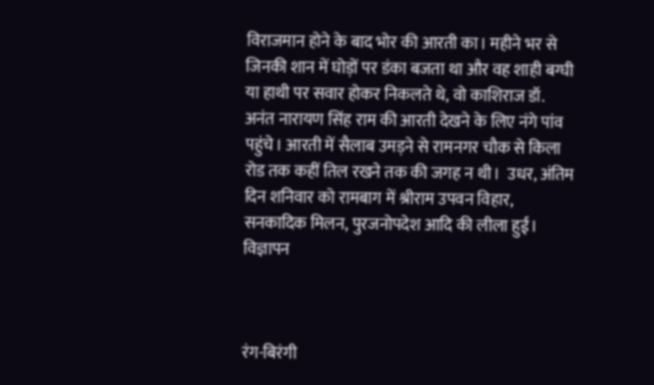विराजमान होने के बाद भोर की आरती का। महीने भर से जिनकी शान में घोड़ों पर डंका बजता था और वह शाही बग्घी या हाथी पर सवार होकर निकलते थे, वो काशिराज डॉ. अनंत नारायण सिंह राम की आरती देखने के लिए नंगे पांव पहुंचे। आरती में सैलाब उमड़ने से रामनगर चौक से किला रोड तक कहीं तिल रखने तक की जगह न थी।  उधर, अंतिम दिन शनिवार को रामबाग में श्रीराम उपवन विहार, सनकादिक मिलन, पुरजनोपदेश आदि की लीला हुई।
विज्ञापन



रंग-बिरंगी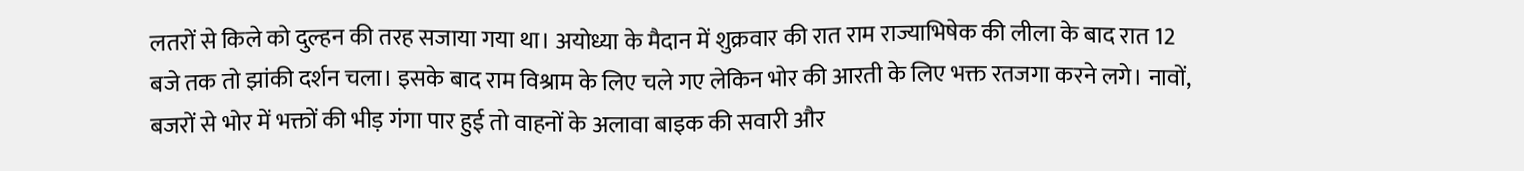लतरों से किले को दुल्हन की तरह सजाया गया था। अयोध्या के मैदान में शुक्रवार की रात राम राज्याभिषेक की लीला के बाद रात 12 बजे तक तो झांकी दर्शन चला। इसके बाद राम विश्राम के लिए चले गए लेकिन भोर की आरती के लिए भक्त रतजगा करने लगे। नावों, बजरों से भोर में भक्तों की भीड़ गंगा पार हुई तो वाहनों के अलावा बाइक की सवारी और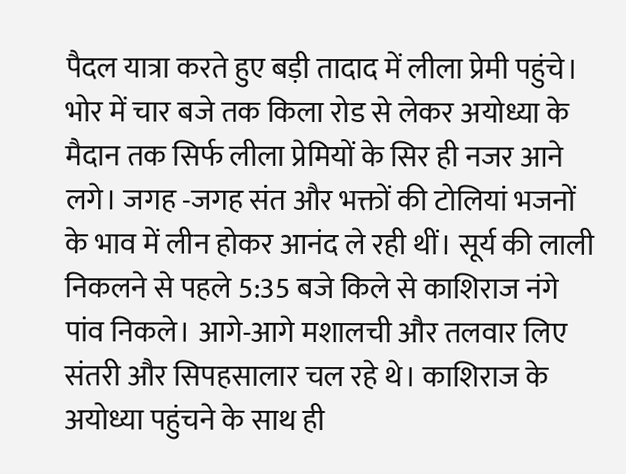पैदल यात्रा करते हुए बड़ी तादाद में लीला प्रेमी पहुंचे। भोर में चार बजे तक किला रोड से लेकर अयोध्या के मैदान तक सिर्फ लीला प्रेमियों के सिर ही नजर आने लगे। जगह -जगह संत और भक्तों की टोलियां भजनों के भाव में लीन होकर आनंद ले रही थीं। सूर्य की लाली निकलने से पहले 5:35 बजे किले से काशिराज नंगे पांव निकले। आगे-आगे मशालची और तलवार लिए संतरी और सिपहसालार चल रहे थे। काशिराज के अयोध्या पहुंचने के साथ ही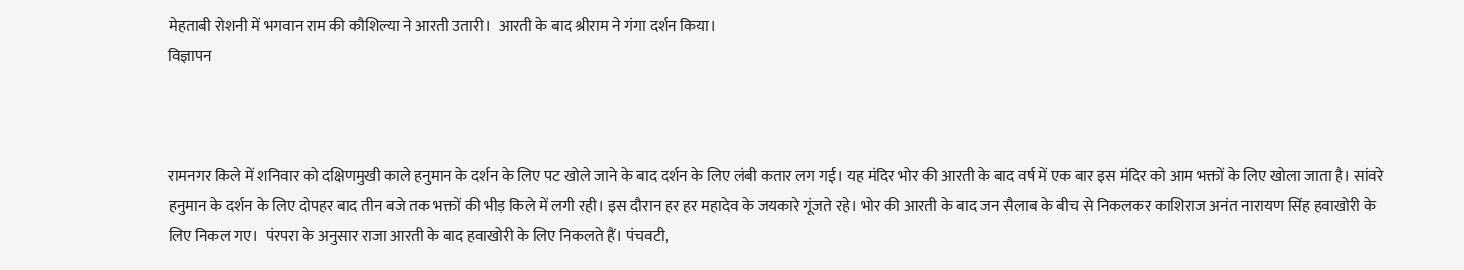मेहताबी रोशनी में भगवान राम की कौशिल्या ने आरती उतारी।  आरती के बाद श्रीराम ने गंगा दर्शन किया।
विज्ञापन



रामनगर किले में शनिवार को दक्षिणमुखी काले हनुमान के दर्शन के लिए पट खोले जाने के बाद दर्शन के लिए लंबी कतार लग गई। यह मंदिर भोर की आरती के बाद वर्ष में एक बार इस मंदिर को आम भक्तों के लिए खोला जाता है। सांवरे हनुमान के दर्शन के लिए दोपहर बाद तीन बजे तक भक्तों की भीड़ किले में लगी रही। इस दौरान हर हर महादेव के जयकारे गूंजते रहे। भोर की आरती के बाद जन सैलाब के बीच से निकलकर काशिराज अनंत नारायण सिंह हवाखोरी के लिए निकल गए।  पंरपरा के अनुसार राजा आरती के बाद हवाखोरी के लिए निकलते हैं। पंचवटी,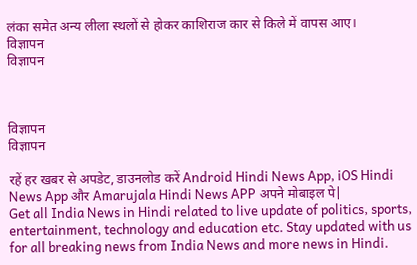लंका समेत अन्य लीला स्थलों से होकर काशिराज कार से किले में वापस आए।
विज्ञापन
विज्ञापन



विज्ञापन
विज्ञापन

रहें हर खबर से अपडेट, डाउनलोड करें Android Hindi News App, iOS Hindi News App और Amarujala Hindi News APP अपने मोबाइल पे|
Get all India News in Hindi related to live update of politics, sports, entertainment, technology and education etc. Stay updated with us for all breaking news from India News and more news in Hindi.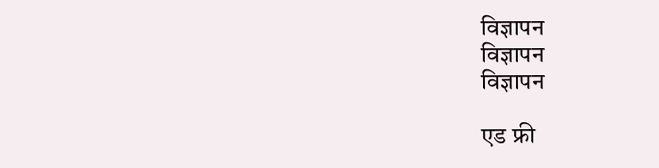विज्ञापन
विज्ञापन
विज्ञापन

एड फ्री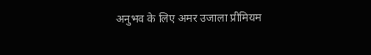अनुभव के लिए अमर उजाला प्रीमियम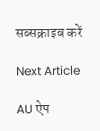सब्सक्राइब करें

Next Article

AU ऐप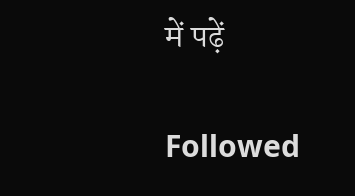में पढ़ें

Followed